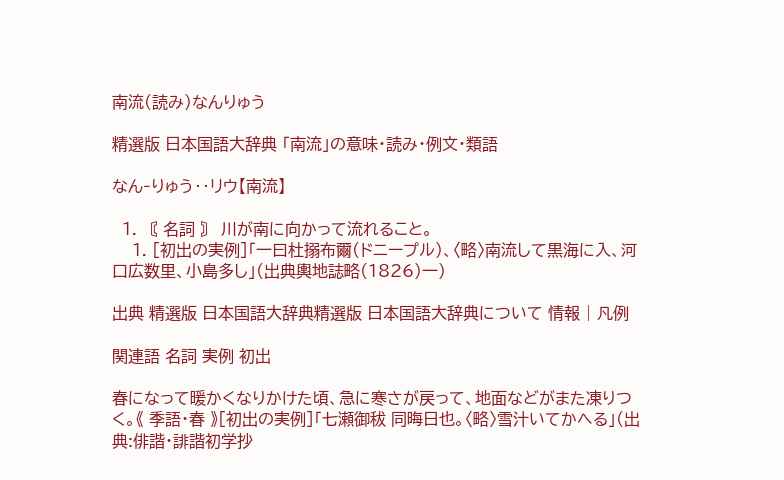南流(読み)なんりゅう

精選版 日本国語大辞典 「南流」の意味・読み・例文・類語

なん‐りゅう‥リウ【南流】

  1. 〘 名詞 〙 川が南に向かって流れること。
    1. [初出の実例]「一曰杜搦布爾(ドニープル)、〈略〉南流して黒海に入、河口広数里、小島多し」(出典輿地誌略(1826)一)

出典 精選版 日本国語大辞典精選版 日本国語大辞典について 情報 | 凡例

関連語 名詞 実例 初出

春になって暖かくなりかけた頃、急に寒さが戻って、地面などがまた凍りつく。《 季語・春 》[初出の実例]「七瀬御秡 同晦日也。〈略〉雪汁いてかへる」(出典:俳諧・誹諧初学抄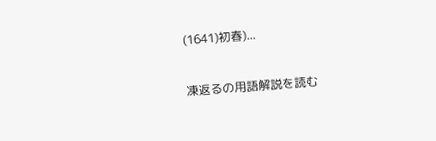(1641)初春)...

凍返るの用語解説を読む